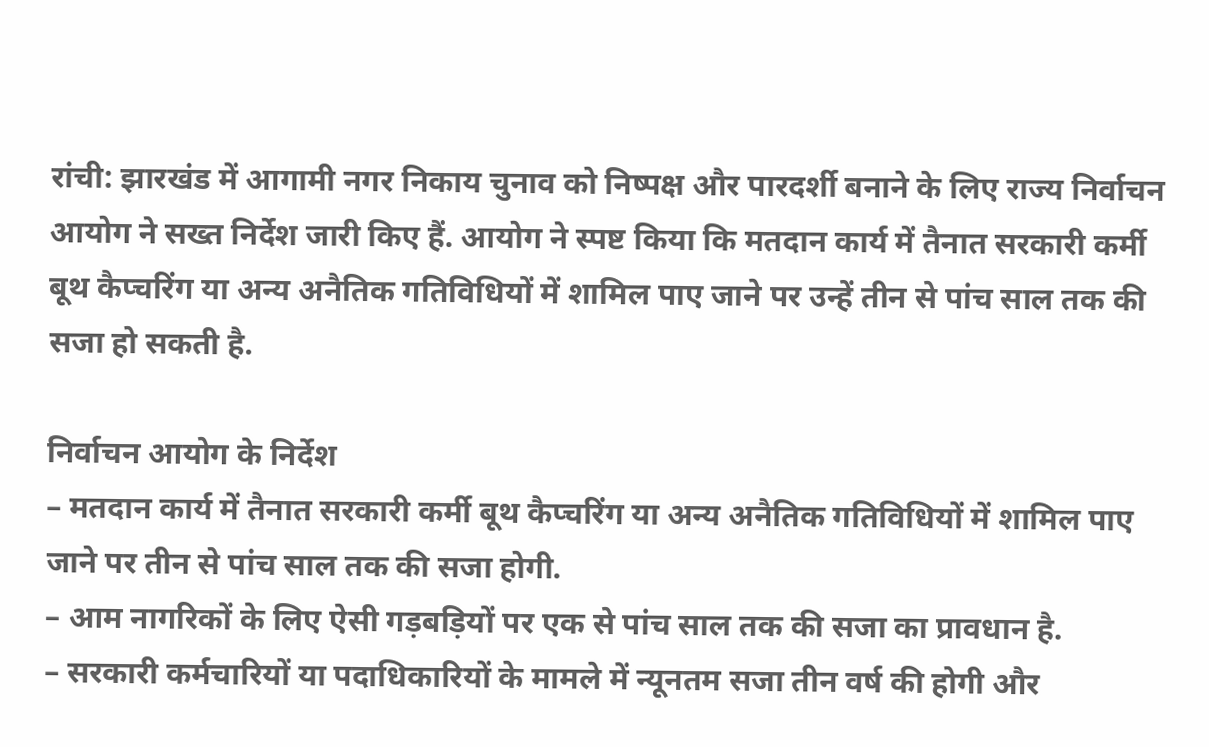रांची: झारखंड में आगामी नगर निकाय चुनाव को निष्पक्ष और पारदर्शी बनाने के लिए राज्य निर्वाचन आयोग ने सख्त निर्देश जारी किए हैं. आयोग ने स्पष्ट किया कि मतदान कार्य में तैनात सरकारी कर्मी बूथ कैप्चरिंग या अन्य अनैतिक गतिविधियों में शामिल पाए जाने पर उन्हें तीन से पांच साल तक की सजा हो सकती है.

निर्वाचन आयोग के निर्देश
– मतदान कार्य में तैनात सरकारी कर्मी बूथ कैप्चरिंग या अन्य अनैतिक गतिविधियों में शामिल पाए जाने पर तीन से पांच साल तक की सजा होगी.
– आम नागरिकों के लिए ऐसी गड़बड़ियों पर एक से पांच साल तक की सजा का प्रावधान है.
– सरकारी कर्मचारियों या पदाधिकारियों के मामले में न्यूनतम सजा तीन वर्ष की होगी और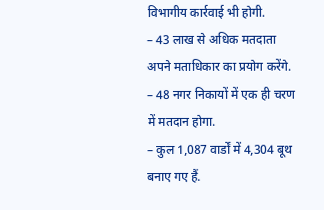विभागीय कार्रवाई भी होगी.
– 43 लाख से अधिक मतदाता अपने मताधिकार का प्रयोग करेंगे.
– 48 नगर निकायों में एक ही चरण में मतदान होगा.
– कुल 1,087 वार्डों में 4,304 बूथ बनाए गए हैं.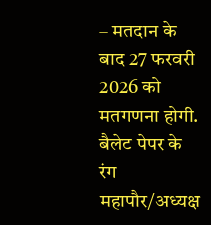– मतदान के बाद 27 फरवरी 2026 को मतगणना होगी.
बैलेट पेपर के रंग
महापौर/अध्यक्ष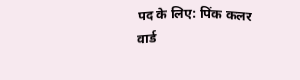पद के लिए: पिंक कलर
वार्ड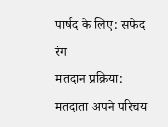पार्षद के लिए: सफेद रंग
मतदान प्रक्रिया: मतदाता अपने परिचय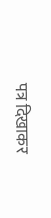पत्र दिखाकर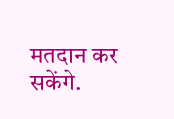मतदान कर सकेंगे.